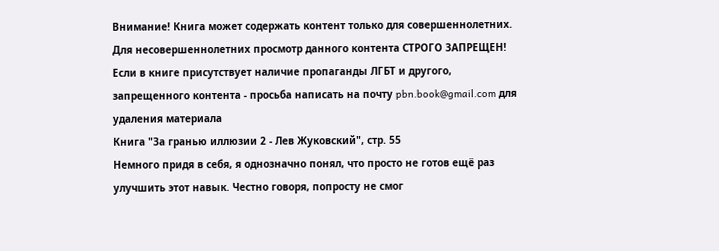Внимание! Книга может содержать контент только для совершеннолетних. Для несовершеннолетних просмотр данного контента СТРОГО ЗАПРЕЩЕН! Если в книге присутствует наличие пропаганды ЛГБТ и другого, запрещенного контента - просьба написать на почту pbn.book@gmail.com для удаления материала
Книга "За гранью иллюзии 2 - Лев Жуковский", стр. 55
Немного придя в себя, я однозначно понял, что просто не готов ещё раз улучшить этот навык. Честно говоря, попросту не смог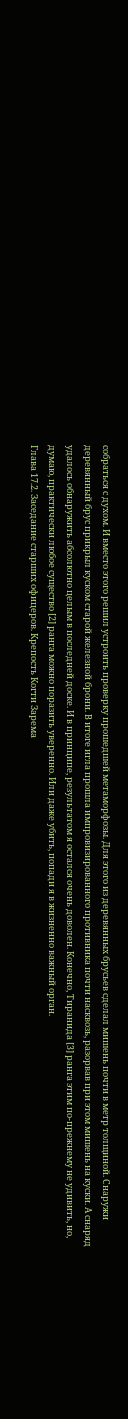собраться с духом. И вместо этого решил устроить проверку прошедшей метаморфозы. Для этого из деревянных брусьев сделал мишень почти в метр толщиной. Снаружи деревянный брус прикрыл куском старой железной брони. В итоге игла прошла импровизированного противника почти насквозь, разорвав при этом мишень на куски. А снаряд удалось обнаружить абсолютно целым в последней доске. И в принципе, результатом я остался очень доволен. Конечно, Тиранида [3] ранга этим по-прежнему не удивить, но, думаю, практически любое существо [2] ранга можно поразить уверенно. Или даже убить, попади я в жизненно важный орган.
Глава 17.2. Заседание старших офицеров. Крепость Когти Зарема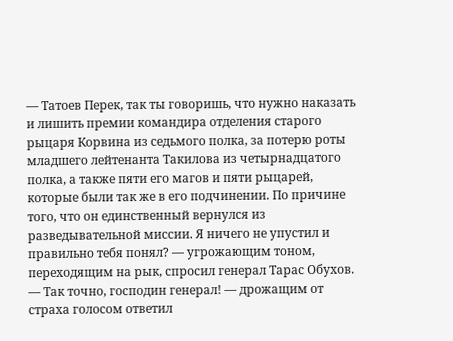— Татоев Перек, так ты говоришь, что нужно наказать и лишить премии командира отделения старого рыцаря Корвина из седьмого полка, за потерю роты младшего лейтенанта Такилова из четырнадцатого полка, а также пяти его магов и пяти рыцарей, которые были так же в его подчинении. По причине того, что он единственный вернулся из разведывательной миссии. Я ничего не упустил и правильно тебя понял? — угрожающим тоном, переходящим на рык, спросил генерал Тарас Обухов.
— Так точно, господин генерал! — дрожащим от страха голосом ответил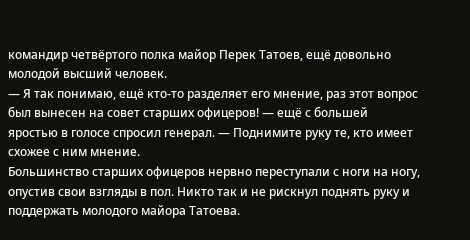командир четвёртого полка майор Перек Татоев, ещё довольно молодой высший человек.
— Я так понимаю, ещё кто-то разделяет его мнение, раз этот вопрос был вынесен на совет старших офицеров! — ещё с большей яростью в голосе спросил генерал. — Поднимите руку те, кто имеет схожее с ним мнение.
Большинство старших офицеров нервно переступали с ноги на ногу, опустив свои взгляды в пол. Никто так и не рискнул поднять руку и поддержать молодого майора Татоева.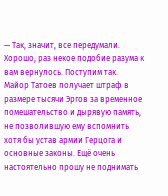— Так, значит, все передумали. Хорошо, раз некое подобие разума к вам вернулось. Поступим так. Майор Татоев получает штраф в размере тысячи Эргов за временное помешательство и дырявую память, не позволившую ему вспомнить хотя бы устав армии Герцога и основные законы. Ещё очень настоятельно прошу не поднимать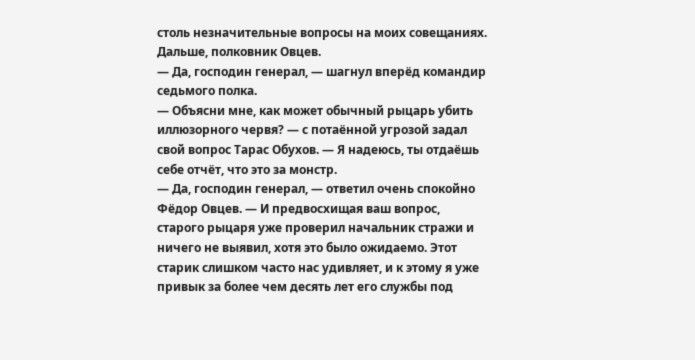столь незначительные вопросы на моих совещаниях. Дальше, полковник Овцев.
— Да, господин генерал, — шагнул вперёд командир седьмого полка.
— Объясни мне, как может обычный рыцарь убить иллюзорного червя? — с потаённой угрозой задал свой вопрос Тарас Обухов. — Я надеюсь, ты отдаёшь себе отчёт, что это за монстр.
— Да, господин генерал, — ответил очень спокойно Фёдор Овцев. — И предвосхищая ваш вопрос, старого рыцаря уже проверил начальник стражи и ничего не выявил, хотя это было ожидаемо. Этот старик слишком часто нас удивляет, и к этому я уже привык за более чем десять лет его службы под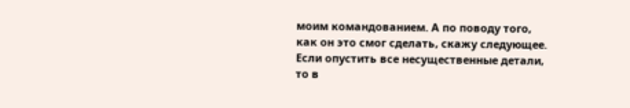моим командованием. А по поводу того, как он это смог сделать, скажу следующее. Если опустить все несущественные детали, то в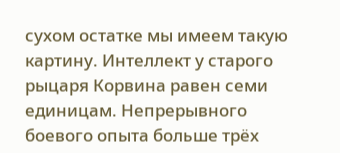сухом остатке мы имеем такую картину. Интеллект у старого рыцаря Корвина равен семи единицам. Непрерывного боевого опыта больше трёх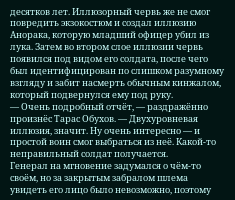десятков лет. Иллюзорный червь же не смог повредить экзокостюм и создал иллюзию Анорака, которую младший офицер убил из лука. Затем во втором слое иллюзии червь появился под видом его солдата, после чего был идентифицирован по слишком разумному взгляду и забит насмерть обычным кинжалом, который подвернулся ему под руку.
— Очень подробный отчёт, — раздражённо произнёс Тарас Обухов. — Двухуровневая иллюзия, значит. Ну очень интересно — и простой воин смог выбраться из неё. Какой-то неправильный солдат получается.
Генерал на мгновение задумался о чём-то своём, но за закрытым забралом шлема увидеть его лицо было невозможно, поэтому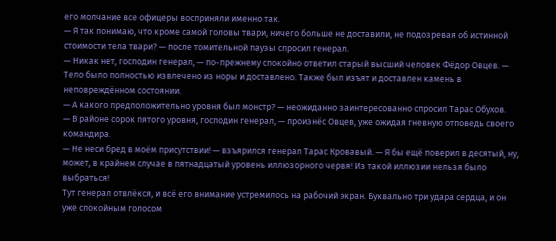его молчание все офицеры восприняли именно так.
— Я так понимаю, что кроме самой головы твари, ничего больше не доставили, не подозревая об истинной стоимости тела твари? — после томительной паузы спросил генерал.
— Никак нет, господин генерал, — по-прежнему спокойно ответил старый высший человек Фёдор Овцев. — Тело было полностью извлечено из норы и доставлено. Также был изъят и доставлен камень в неповреждённом состоянии.
— А какого предположительно уровня был монстр? — неожиданно заинтересованно спросил Тарас Обухов.
— В районе сорок пятого уровня, господин генерал, — произнёс Овцев, уже ожидая гневную отповедь своего командира.
— Не неси бред в моём присутствии! — взъярился генерал Тарас Кровавый. — Я бы ещё поверил в десятый, ну, может, в крайнем случае в пятнадцатый уровень иллюзорного червя! Из такой иллюзии нельзя было выбраться!
Тут генерал отвлёкся, и всё его внимание устремилось на рабочий экран. Буквально три удара сердца, и он уже спокойным голосом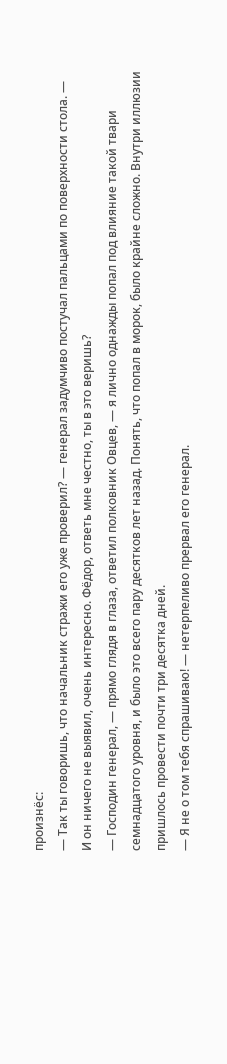произнёс:
— Так ты говоришь, что начальник стражи его уже проверил? — генерал задумчиво постучал пальцами по поверхности стола. — И он ничего не выявил, очень интересно. Фёдор, ответь мне честно, ты в это веришь?
— Господин генерал, — прямо глядя в глаза, ответил полковник Овцев, — я лично однажды попал под влияние такой твари семнадцатого уровня, и было это всего пару десятков лет назад. Понять, что попал в морок, было крайне сложно. Внутри иллюзии пришлось провести почти три десятка дней.
— Я не о том тебя спрашиваю! — нетерпеливо прервал его генерал.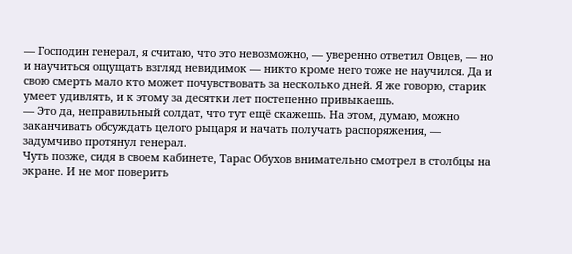— Господин генерал, я считаю, что это невозможно, — уверенно ответил Овцев, — но и научиться ощущать взгляд невидимок — никто кроме него тоже не научился. Да и свою смерть мало кто может почувствовать за несколько дней. Я же говорю, старик умеет удивлять, и к этому за десятки лет постепенно привыкаешь.
— Это да, неправильный солдат, что тут ещё скажешь. На этом, думаю, можно заканчивать обсуждать целого рыцаря и начать получать распоряжения, — задумчиво протянул генерал.
Чуть позже, сидя в своем кабинете, Тарас Обухов внимательно смотрел в столбцы на экране. И не мог поверить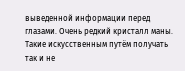выведенной информации перед глазами. Очень редкий кристалл маны. Такие искусственным путём получать так и не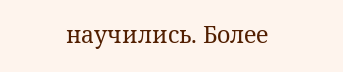научились. Более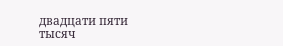двадцати пяти тысяч